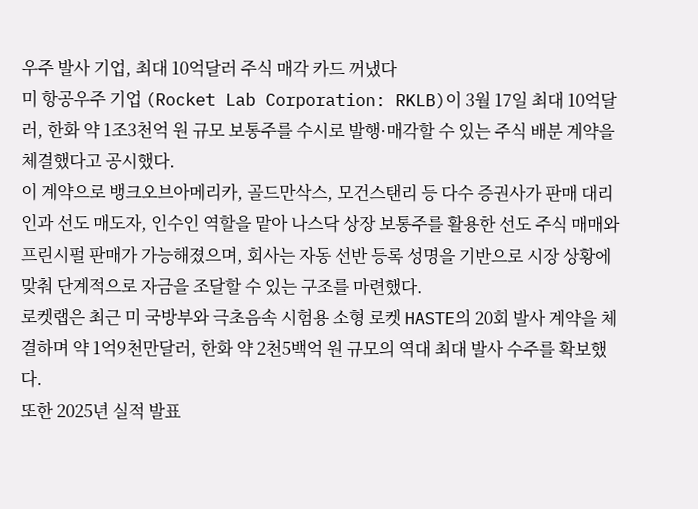우주 발사 기업, 최대 10억달러 주식 매각 카드 꺼냈다
미 항공우주 기업 (Rocket Lab Corporation: RKLB)이 3월 17일 최대 10억달러, 한화 약 1조3천억 원 규모 보통주를 수시로 발행·매각할 수 있는 주식 배분 계약을 체결했다고 공시했다.
이 계약으로 뱅크오브아메리카, 골드만삭스, 모건스탠리 등 다수 증권사가 판매 대리인과 선도 매도자, 인수인 역할을 맡아 나스닥 상장 보통주를 활용한 선도 주식 매매와 프린시펄 판매가 가능해졌으며, 회사는 자동 선반 등록 성명을 기반으로 시장 상황에 맞춰 단계적으로 자금을 조달할 수 있는 구조를 마련했다.
로켓랩은 최근 미 국방부와 극초음속 시험용 소형 로켓 HASTE의 20회 발사 계약을 체결하며 약 1억9천만달러, 한화 약 2천5백억 원 규모의 역대 최대 발사 수주를 확보했다.
또한 2025년 실적 발표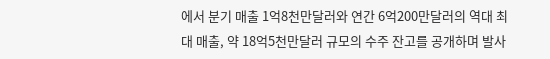에서 분기 매출 1억8천만달러와 연간 6억200만달러의 역대 최대 매출, 약 18억5천만달러 규모의 수주 잔고를 공개하며 발사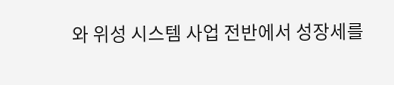와 위성 시스템 사업 전반에서 성장세를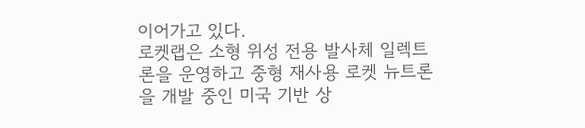이어가고 있다.
로켓랩은 소형 위성 전용 발사체 일렉트론을 운영하고 중형 재사용 로켓 뉴트론을 개발 중인 미국 기반 상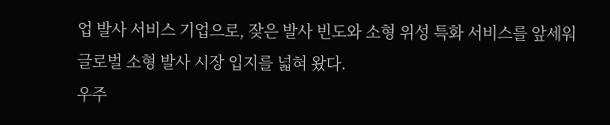업 발사 서비스 기업으로, 잦은 발사 빈도와 소형 위성 특화 서비스를 앞세워 글로벌 소형 발사 시장 입지를 넓혀 왔다.
우주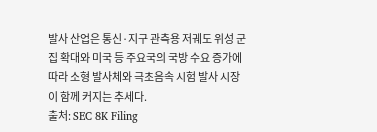발사 산업은 통신·지구 관측용 저궤도 위성 군집 확대와 미국 등 주요국의 국방 수요 증가에 따라 소형 발사체와 극초음속 시험 발사 시장이 함께 커지는 추세다.
출처: SEC 8K Filing